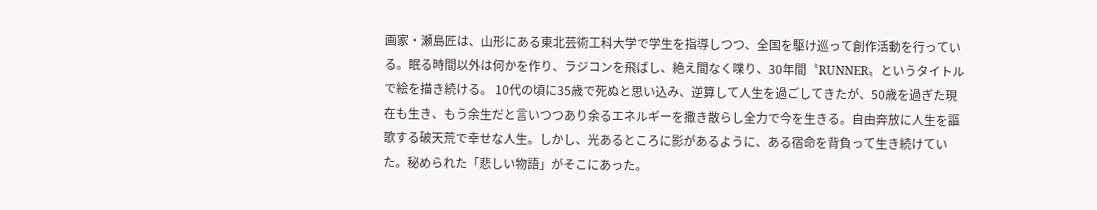画家・瀬島匠は、山形にある東北芸術工科大学で学生を指導しつつ、全国を駆け巡って創作活動を行っている。眠る時間以外は何かを作り、ラジコンを飛ばし、絶え間なく喋り、30年間〝RUNNER〟というタイトルで絵を描き続ける。 10代の頃に35歳で死ぬと思い込み、逆算して人生を過ごしてきたが、50歳を過ぎた現在も生き、もう余生だと言いつつあり余るエネルギーを撒き散らし全力で今を生きる。自由奔放に人生を謳歌する破天荒で幸せな人生。しかし、光あるところに影があるように、ある宿命を背負って生き続けていた。秘められた「悲しい物語」がそこにあった。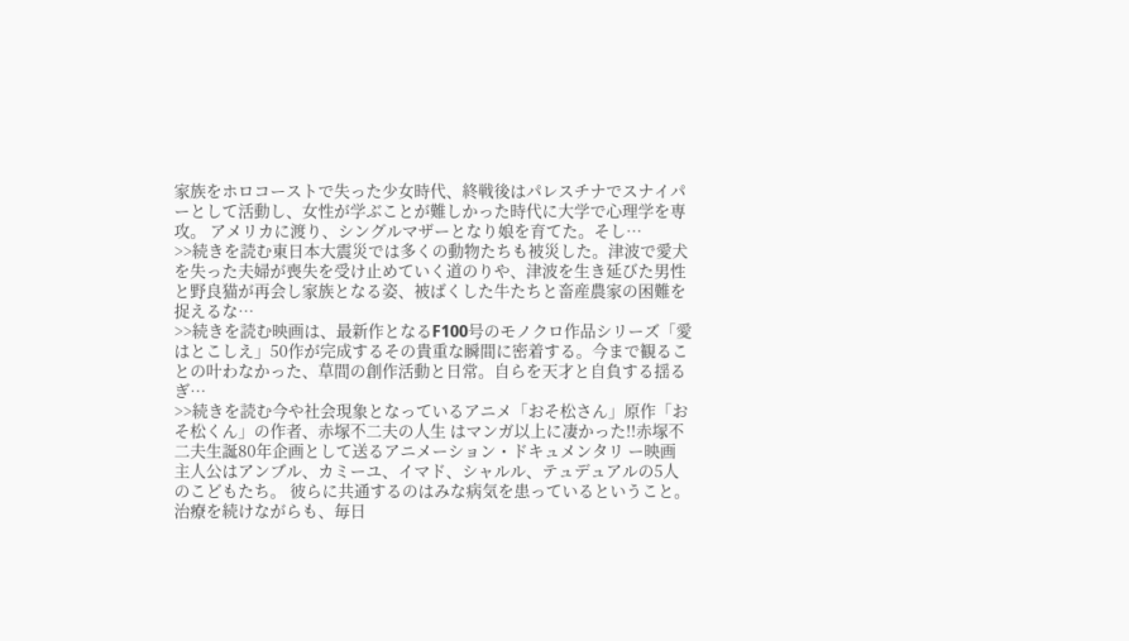家族をホロコーストで失った少女時代、終戦後はパレスチナでスナイパーとして活動し、女性が学ぶことが難しかった時代に大学で心理学を専攻。 アメリカに渡り、シングルマザーとなり娘を育てた。そし…
>>続きを読む東日本大震災では多くの動物たちも被災した。津波で愛犬を失った夫婦が喪失を受け止めていく道のりや、津波を生き延びた男性と野良猫が再会し家族となる姿、被ばくした牛たちと畜産農家の困難を捉えるな…
>>続きを読む映画は、最新作となるF100号のモノクロ作品シリーズ「愛はとこしえ」50作が完成するその貴重な瞬間に密着する。今まで観ることの叶わなかった、草間の創作活動と日常。自らを天才と自負する揺るぎ…
>>続きを読む今や社会現象となっているアニメ「おそ松さん」原作「おそ松くん」の作者、赤塚不二夫の人生 はマンガ以上に凄かった!!赤塚不二夫生誕80年企画として送るアニメーション・ドキュメンタリ ー映画
主人公はアンブル、カミーユ、イマド、シャルル、テュデュアルの5人のこどもたち。 彼らに共通するのはみな病気を患っているということ。 治療を続けながらも、毎日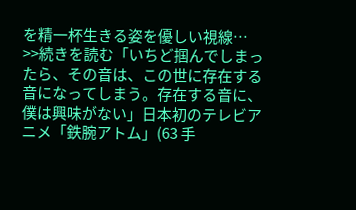を精一杯生きる姿を優しい視線…
>>続きを読む「いちど掴んでしまったら、その音は、この世に存在する音になってしまう。存在する音に、僕は興味がない」日本初のテレビアニメ「鉄腕アトム」(63 手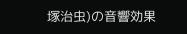塚治虫)の音響効果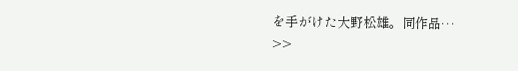を手がけた大野松雄。同作品…
>>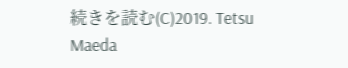続きを読む(C)2019. Tetsu Maeda